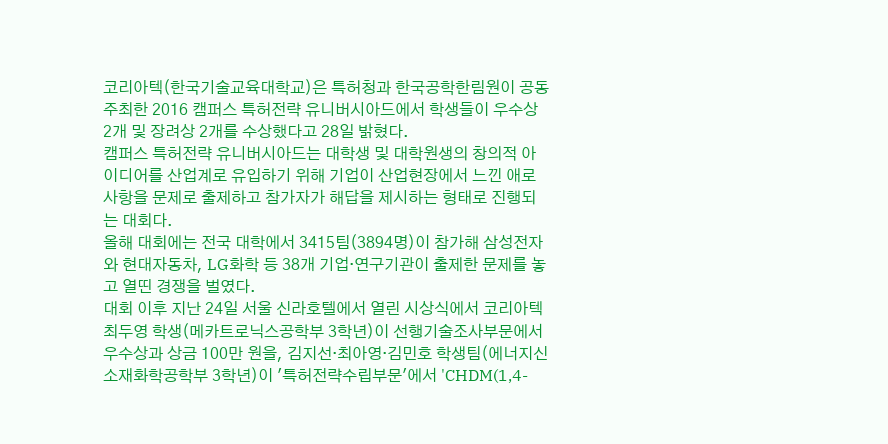코리아텍(한국기술교육대학교)은 특허청과 한국공학한림원이 공동 주최한 2016 캠퍼스 특허전략 유니버시아드에서 학생들이 우수상 2개 및 장려상 2개를 수상했다고 28일 밝혔다.
캠퍼스 특허전략 유니버시아드는 대학생 및 대학원생의 창의적 아이디어를 산업계로 유입하기 위해 기업이 산업현장에서 느낀 애로사항을 문제로 출제하고 참가자가 해답을 제시하는 형태로 진행되는 대회다.
올해 대회에는 전국 대학에서 3415팀(3894명)이 참가해 삼성전자와 현대자동차, LG화학 등 38개 기업·연구기관이 출제한 문제를 놓고 열띤 경쟁을 벌였다.
대회 이후 지난 24일 서울 신라호텔에서 열린 시상식에서 코리아텍 최두영 학생(메카트로닉스공학부 3학년)이 선행기술조사부문에서 우수상과 상금 100만 원을, 김지선·최아영·김민호 학생팀(에너지신소재화학공학부 3학년)이 '특허전략수립부문'에서 'CHDM(1,4-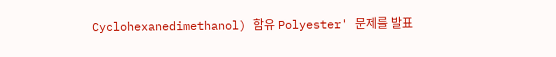Cyclohexanedimethanol) 함유 Polyester' 문제를 발표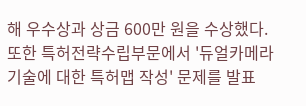해 우수상과 상금 600만 원을 수상했다.
또한 특허전략수립부문에서 '듀얼카메라 기술에 대한 특허맵 작성' 문제를 발표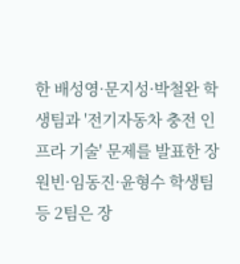한 배성영·문지성·박철완 학생팀과 '전기자동차 충전 인프라 기술' 문제를 발표한 장원빈·임동진·윤형수 학생팀 등 2팀은 장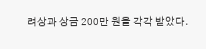려상과 상금 200만 원을 각각 받았다.